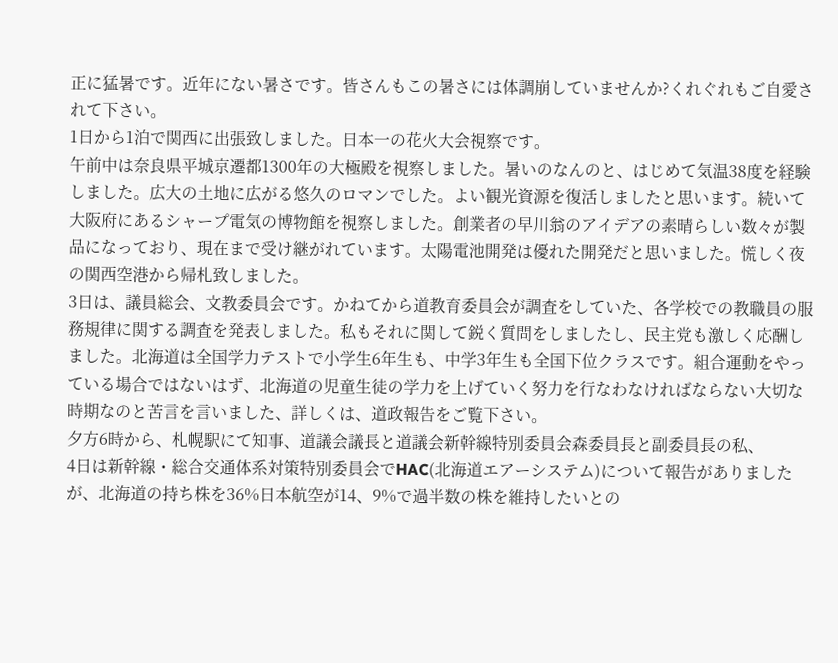正に猛暑です。近年にない暑さです。皆さんもこの暑さには体調崩していませんか?くれぐれもご自愛されて下さい。
1日から1泊で関西に出張致しました。日本一の花火大会視察です。
午前中は奈良県平城京遷都1300年の大極殿を視察しました。暑いのなんのと、はじめて気温38度を経験しました。広大の土地に広がる悠久のロマンでした。よい観光資源を復活しましたと思います。続いて大阪府にあるシャープ電気の博物館を視察しました。創業者の早川翁のアイデアの素晴らしい数々が製品になっており、現在まで受け継がれています。太陽電池開発は優れた開発だと思いました。慌しく夜の関西空港から帰札致しました。
3日は、議員総会、文教委員会です。かねてから道教育委員会が調査をしていた、各学校での教職員の服務規律に関する調査を発表しました。私もそれに関して鋭く質問をしましたし、民主党も激しく応酬しました。北海道は全国学力テストで小学生6年生も、中学3年生も全国下位クラスです。組合運動をやっている場合ではないはず、北海道の児童生徒の学力を上げていく努力を行なわなければならない大切な時期なのと苦言を言いました、詳しくは、道政報告をご覧下さい。
夕方6時から、札幌駅にて知事、道議会議長と道議会新幹線特別委員会森委員長と副委員長の私、
4日は新幹線・総合交通体系対策特別委員会でHAC(北海道エアーシステム)について報告がありましたが、北海道の持ち株を36%日本航空が14、9%で過半数の株を維持したいとの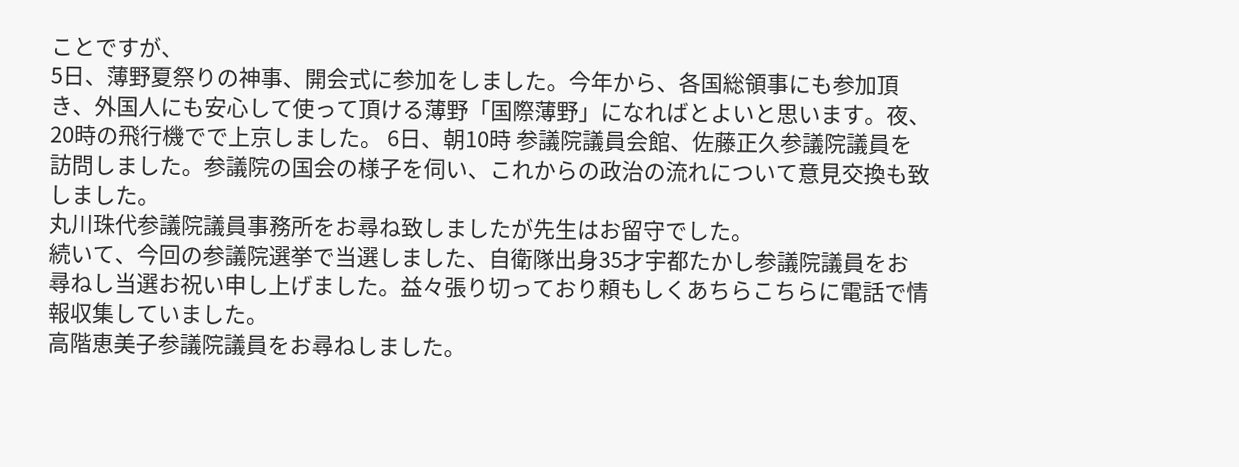ことですが、
5日、薄野夏祭りの神事、開会式に参加をしました。今年から、各国総領事にも参加頂き、外国人にも安心して使って頂ける薄野「国際薄野」になればとよいと思います。夜、20時の飛行機でで上京しました。 6日、朝10時 参議院議員会館、佐藤正久参議院議員を訪問しました。参議院の国会の様子を伺い、これからの政治の流れについて意見交換も致しました。
丸川珠代参議院議員事務所をお尋ね致しましたが先生はお留守でした。
続いて、今回の参議院選挙で当選しました、自衛隊出身35才宇都たかし参議院議員をお尋ねし当選お祝い申し上げました。益々張り切っており頼もしくあちらこちらに電話で情報収集していました。
高階恵美子参議院議員をお尋ねしました。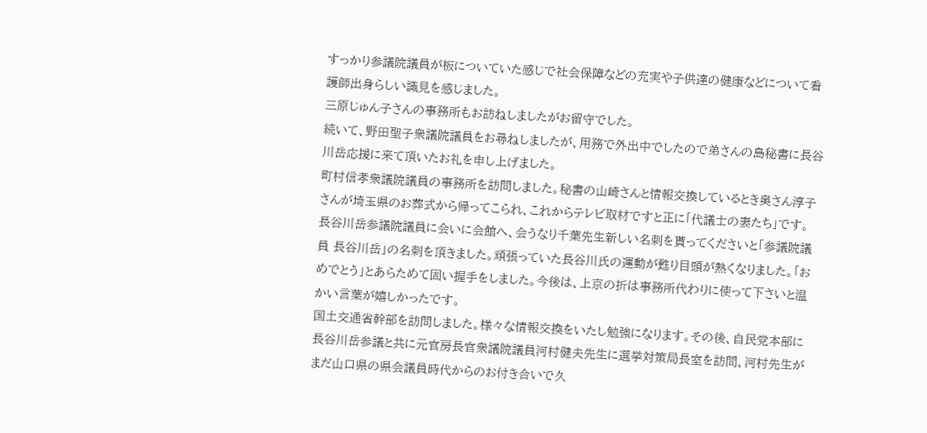すっかり参議院議員が板についていた感じで社会保障などの充実や子供達の健康などについて看護師出身らしい識見を感じました。
三原じゅん子さんの事務所もお訪ねしましたがお留守でした。
続いて、野田聖子衆議院議員をお尋ねしましたが、用務で外出中でしたので弟さんの島秘書に長谷川岳応援に来て頂いたお礼を申し上げました。
町村信孝衆議院議員の事務所を訪問しました。秘書の山崎さんと情報交換しているとき奥さん淳子さんが埼玉県のお葬式から帰ってこられ、これからテレビ取材ですと正に「代議士の妻たち」です。
長谷川岳参議院議員に会いに会館へ、会うなり千葉先生新しい名刺を貰ってくださいと「参議院議員 長谷川岳」の名刺を頂きました。頑張っていた長谷川氏の運動が甦り目頭が熱くなりました。「おめでとう」とあらためて固い握手をしました。今後は、上京の折は事務所代わりに使って下さいと温かい言葉が嬉しかったです。
国土交通省幹部を訪問しました。様々な情報交換をいたし勉強になります。その後、自民党本部に長谷川岳参議と共に元官房長官衆議院議員河村健夫先生に選挙対策局長室を訪問、河村先生がまだ山口県の県会議員時代からのお付き合いで久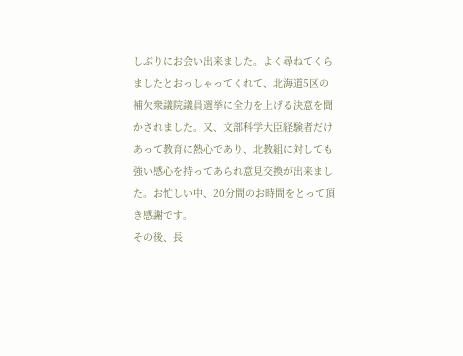しぶりにお会い出来ました。よく尋ねてくらましたとおっしゃってくれて、北海道5区の補欠衆議院議員選挙に全力を上げる決意を聞かされました。又、文部科学大臣経験者だけあって教育に熱心であり、北教組に対しても強い感心を持ってあられ意見交換が出来ました。お忙しい中、20分間のお時間をとって頂き感謝です。
その後、長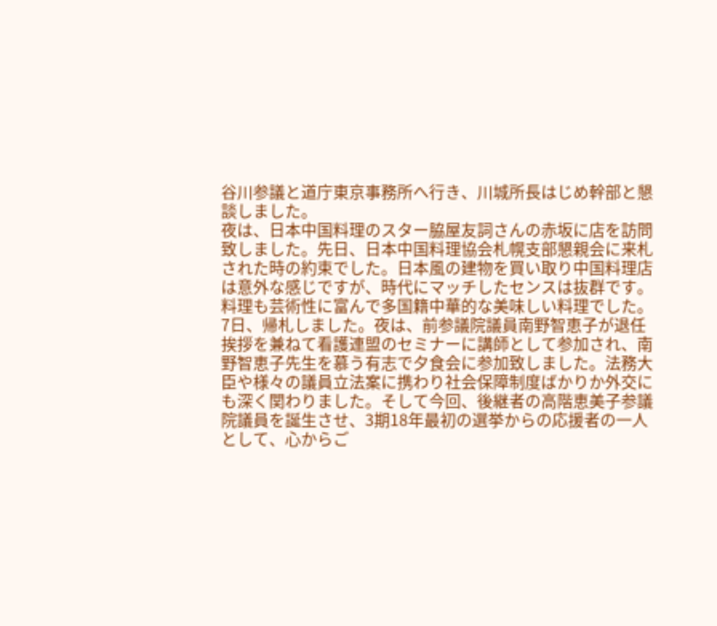谷川参議と道庁東京事務所へ行き、川城所長はじめ幹部と懇談しました。
夜は、日本中国料理のスター脇屋友詞さんの赤坂に店を訪問致しました。先日、日本中国料理協会札幌支部懇親会に来札された時の約束でした。日本風の建物を買い取り中国料理店は意外な感じですが、時代にマッチしたセンスは抜群です。料理も芸術性に富んで多国籍中華的な美味しい料理でした。
7日、帰札しました。夜は、前参議院議員南野智恵子が退任挨拶を兼ねて看護連盟のセミナーに講師として参加され、南野智恵子先生を慕う有志で夕食会に参加致しました。法務大臣や様々の議員立法案に携わり社会保障制度ばかりか外交にも深く関わりました。そして今回、後継者の高階恵美子参議院議員を誕生させ、3期18年最初の選挙からの応援者の一人として、心からご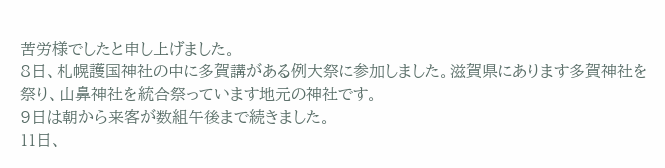苦労様でしたと申し上げました。
8日、札幌護国神社の中に多賀講がある例大祭に参加しました。滋賀県にあります多賀神社を祭り、山鼻神社を統合祭っています地元の神社です。
9日は朝から来客が数組午後まで続きました。
11日、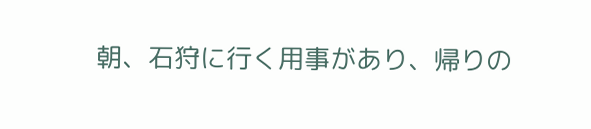朝、石狩に行く用事があり、帰りの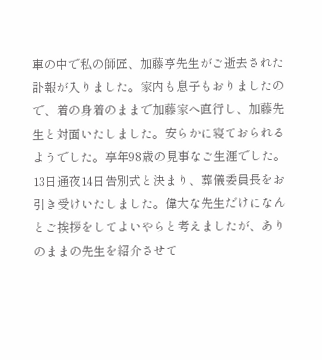車の中で私の師匠、加藤亨先生がご逝去された訃報が入りました。家内も息子もおりましたので、着の身着のままで加藤家へ直行し、加藤先生と対面いたしました。安らかに寝ておられるようでした。享年98歳の見事なご生涯でした。13日通夜14日告別式と決まり、葬儀委員長をお引き受けいたしました。偉大な先生だけになんとご挨拶をしてよいやらと考えましたが、ありのままの先生を紹介させて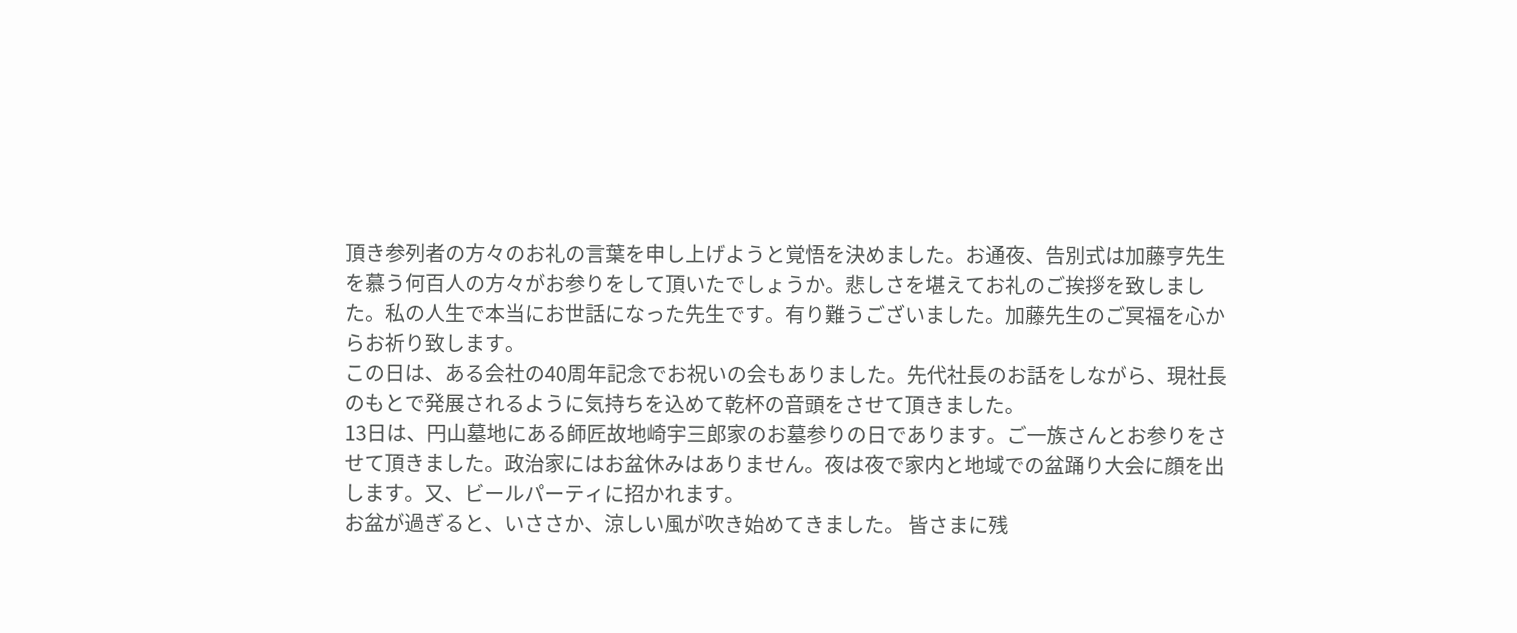頂き参列者の方々のお礼の言葉を申し上げようと覚悟を決めました。お通夜、告別式は加藤亨先生を慕う何百人の方々がお参りをして頂いたでしょうか。悲しさを堪えてお礼のご挨拶を致しました。私の人生で本当にお世話になった先生です。有り難うございました。加藤先生のご冥福を心からお祈り致します。
この日は、ある会社の40周年記念でお祝いの会もありました。先代社長のお話をしながら、現社長のもとで発展されるように気持ちを込めて乾杯の音頭をさせて頂きました。
13日は、円山墓地にある師匠故地崎宇三郎家のお墓参りの日であります。ご一族さんとお参りをさせて頂きました。政治家にはお盆休みはありません。夜は夜で家内と地域での盆踊り大会に顔を出します。又、ビールパーティに招かれます。
お盆が過ぎると、いささか、涼しい風が吹き始めてきました。 皆さまに残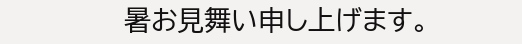暑お見舞い申し上げます。